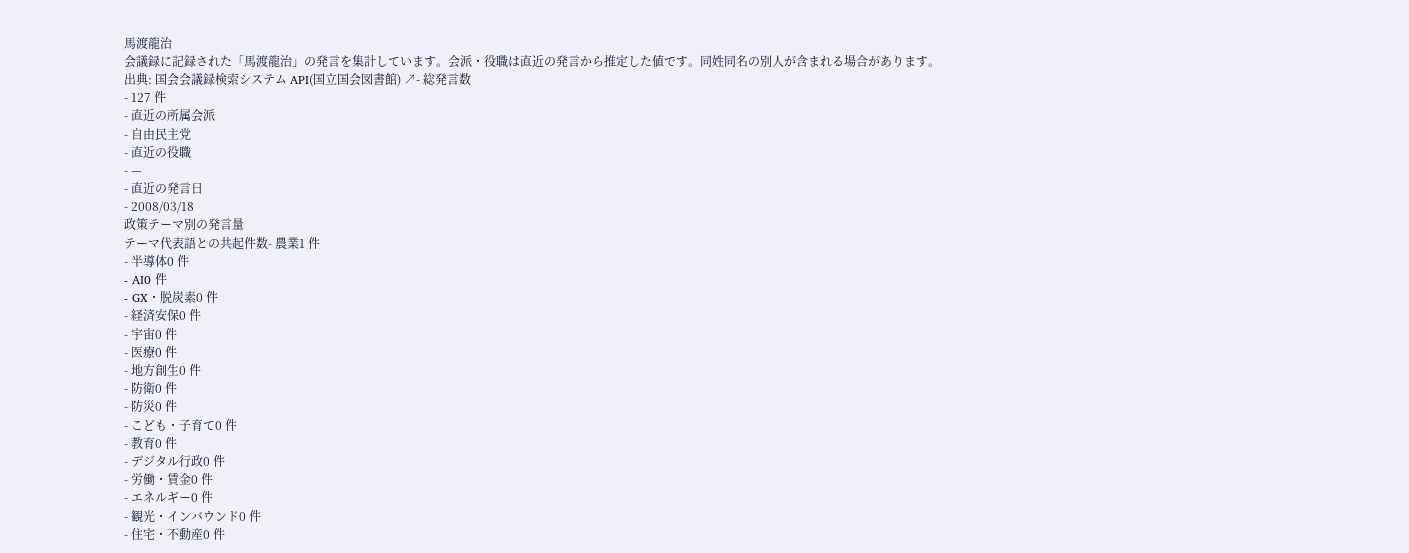馬渡龍治
会議録に記録された「馬渡龍治」の発言を集計しています。会派・役職は直近の発言から推定した値です。同姓同名の別人が含まれる場合があります。
出典: 国会会議録検索システム API(国立国会図書館) ↗- 総発言数
- 127 件
- 直近の所属会派
- 自由民主党
- 直近の役職
- —
- 直近の発言日
- 2008/03/18
政策テーマ別の発言量
テーマ代表語との共起件数- 農業1 件
- 半導体0 件
- AI0 件
- GX・脱炭素0 件
- 経済安保0 件
- 宇宙0 件
- 医療0 件
- 地方創生0 件
- 防衛0 件
- 防災0 件
- こども・子育て0 件
- 教育0 件
- デジタル行政0 件
- 労働・賃金0 件
- エネルギー0 件
- 観光・インバウンド0 件
- 住宅・不動産0 件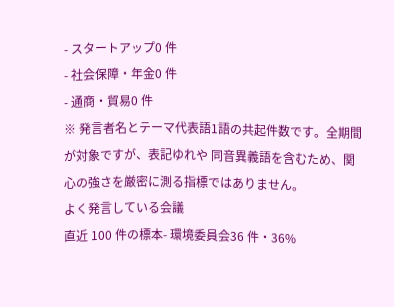- スタートアップ0 件
- 社会保障・年金0 件
- 通商・貿易0 件
※ 発言者名とテーマ代表語1語の共起件数です。全期間が対象ですが、表記ゆれや 同音異義語を含むため、関心の強さを厳密に測る指標ではありません。
よく発言している会議
直近 100 件の標本- 環境委員会36 件・36%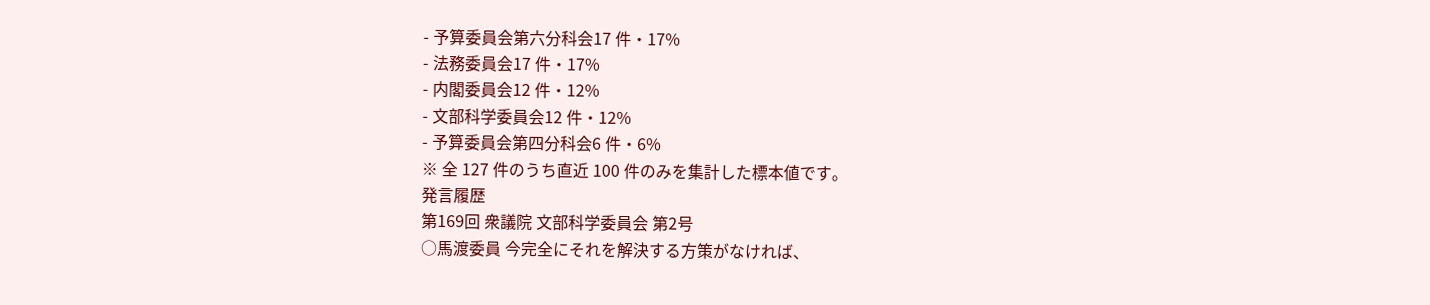- 予算委員会第六分科会17 件・17%
- 法務委員会17 件・17%
- 内閣委員会12 件・12%
- 文部科学委員会12 件・12%
- 予算委員会第四分科会6 件・6%
※ 全 127 件のうち直近 100 件のみを集計した標本値です。
発言履歴
第169回 衆議院 文部科学委員会 第2号
○馬渡委員 今完全にそれを解決する方策がなければ、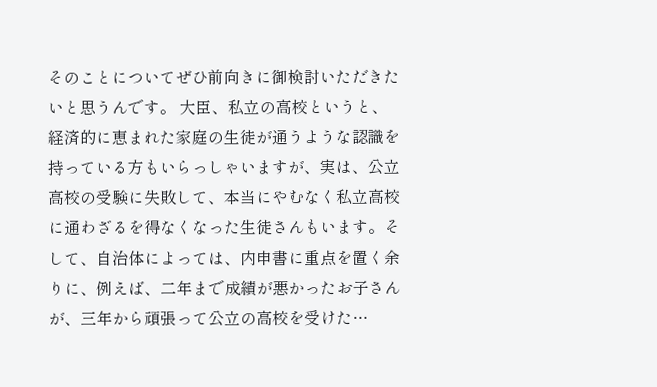そのことについてぜひ前向きに御検討いただきたいと思うんです。 大臣、私立の高校というと、経済的に恵まれた家庭の生徒が通うような認識を持っている方もいらっしゃいますが、実は、公立高校の受験に失敗して、本当にやむなく私立高校に通わざるを得なくなった生徒さんもいます。そして、自治体によっては、内申書に重点を置く余りに、例えば、二年まで成績が悪かったお子さんが、三年から頑張って公立の高校を受けた…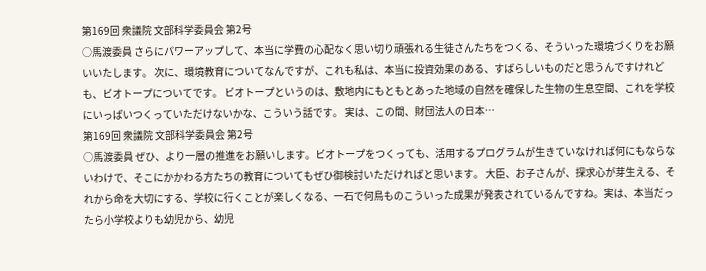第169回 衆議院 文部科学委員会 第2号
○馬渡委員 さらにパワーアップして、本当に学費の心配なく思い切り頑張れる生徒さんたちをつくる、そういった環境づくりをお願いいたします。 次に、環境教育についてなんですが、これも私は、本当に投資効果のある、すばらしいものだと思うんですけれども、ビオトープについてです。 ビオトープというのは、敷地内にもともとあった地域の自然を確保した生物の生息空間、これを学校にいっぱいつくっていただけないかな、こういう話です。 実は、この間、財団法人の日本…
第169回 衆議院 文部科学委員会 第2号
○馬渡委員 ぜひ、より一層の推進をお願いします。ビオトープをつくっても、活用するプログラムが生きていなければ何にもならないわけで、そこにかかわる方たちの教育についてもぜひ御検討いただければと思います。 大臣、お子さんが、探求心が芽生える、それから命を大切にする、学校に行くことが楽しくなる、一石で何鳥ものこういった成果が発表されているんですね。実は、本当だったら小学校よりも幼児から、幼児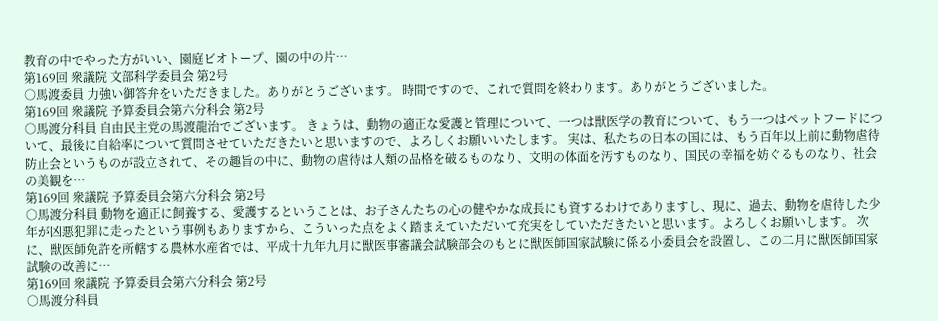教育の中でやった方がいい、園庭ビオトープ、園の中の片…
第169回 衆議院 文部科学委員会 第2号
○馬渡委員 力強い御答弁をいただきました。ありがとうございます。 時間ですので、これで質問を終わります。ありがとうございました。
第169回 衆議院 予算委員会第六分科会 第2号
○馬渡分科員 自由民主党の馬渡龍治でございます。 きょうは、動物の適正な愛護と管理について、一つは獣医学の教育について、もう一つはペットフードについて、最後に自給率について質問させていただきたいと思いますので、よろしくお願いいたします。 実は、私たちの日本の国には、もう百年以上前に動物虐待防止会というものが設立されて、その趣旨の中に、動物の虐待は人類の品格を破るものなり、文明の体面を汚すものなり、国民の幸福を妨ぐるものなり、社会の美観を…
第169回 衆議院 予算委員会第六分科会 第2号
○馬渡分科員 動物を適正に飼養する、愛護するということは、お子さんたちの心の健やかな成長にも資するわけでありますし、現に、過去、動物を虐待した少年が凶悪犯罪に走ったという事例もありますから、こういった点をよく踏まえていただいて充実をしていただきたいと思います。よろしくお願いします。 次に、獣医師免許を所轄する農林水産省では、平成十九年九月に獣医事審議会試験部会のもとに獣医師国家試験に係る小委員会を設置し、この二月に獣医師国家試験の改善に…
第169回 衆議院 予算委員会第六分科会 第2号
○馬渡分科員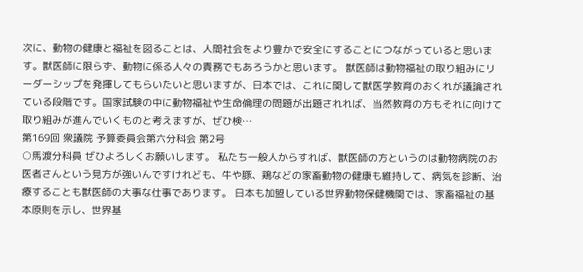次に、動物の健康と福祉を図ることは、人間社会をより豊かで安全にすることにつながっていると思います。獣医師に限らず、動物に係る人々の責務でもあろうかと思います。 獣医師は動物福祉の取り組みにリーダーシップを発揮してもらいたいと思いますが、日本では、これに関して獣医学教育のおくれが議論されている段階です。国家試験の中に動物福祉や生命倫理の問題が出題されれば、当然教育の方もそれに向けて取り組みが進んでいくものと考えますが、ぜひ検…
第169回 衆議院 予算委員会第六分科会 第2号
○馬渡分科員 ぜひよろしくお願いします。 私たち一般人からすれば、獣医師の方というのは動物病院のお医者さんという見方が強いんですけれども、牛や豚、鶏などの家畜動物の健康も維持して、病気を診断、治療することも獣医師の大事な仕事であります。 日本も加盟している世界動物保健機関では、家畜福祉の基本原則を示し、世界基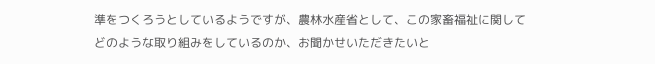準をつくろうとしているようですが、農林水産省として、この家畜福祉に関してどのような取り組みをしているのか、お聞かせいただきたいと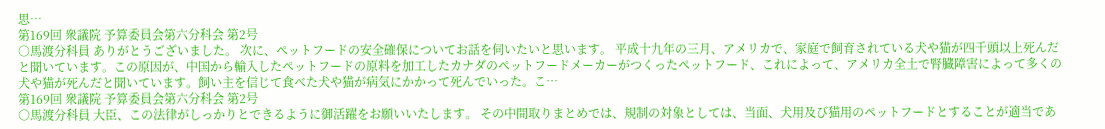思…
第169回 衆議院 予算委員会第六分科会 第2号
○馬渡分科員 ありがとうございました。 次に、ペットフードの安全確保についてお話を伺いたいと思います。 平成十九年の三月、アメリカで、家庭で飼育されている犬や猫が四千頭以上死んだと聞いています。この原因が、中国から輸入したペットフードの原料を加工したカナダのペットフードメーカーがつくったペットフード、これによって、アメリカ全土で腎臓障害によって多くの犬や猫が死んだと聞いています。飼い主を信じて食べた犬や猫が病気にかかって死んでいった。こ…
第169回 衆議院 予算委員会第六分科会 第2号
○馬渡分科員 大臣、この法律がしっかりとできるように御活躍をお願いいたします。 その中間取りまとめでは、規制の対象としては、当面、犬用及び猫用のペットフードとすることが適当であ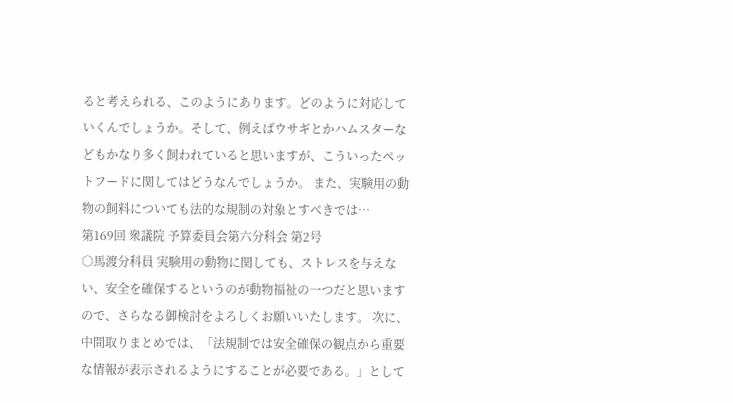ると考えられる、このようにあります。どのように対応していくんでしょうか。そして、例えばウサギとかハムスターなどもかなり多く飼われていると思いますが、こういったペットフードに関してはどうなんでしょうか。 また、実験用の動物の飼料についても法的な規制の対象とすべきでは…
第169回 衆議院 予算委員会第六分科会 第2号
○馬渡分科員 実験用の動物に関しても、ストレスを与えない、安全を確保するというのが動物福祉の一つだと思いますので、さらなる御検討をよろしくお願いいたします。 次に、中間取りまとめでは、「法規制では安全確保の観点から重要な情報が表示されるようにすることが必要である。」として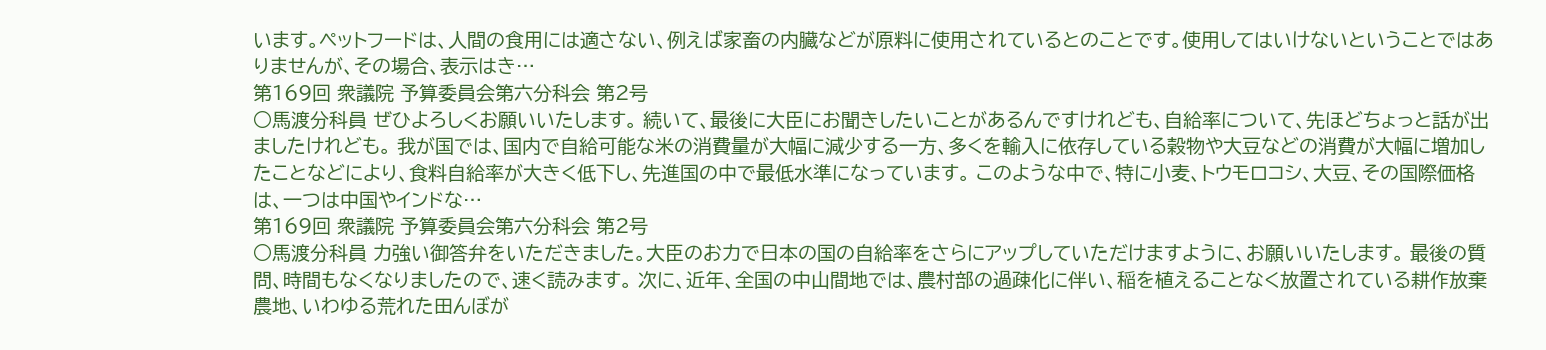います。ペットフードは、人間の食用には適さない、例えば家畜の内臓などが原料に使用されているとのことです。使用してはいけないということではありませんが、その場合、表示はき…
第169回 衆議院 予算委員会第六分科会 第2号
○馬渡分科員 ぜひよろしくお願いいたします。 続いて、最後に大臣にお聞きしたいことがあるんですけれども、自給率について、先ほどちょっと話が出ましたけれども。 我が国では、国内で自給可能な米の消費量が大幅に減少する一方、多くを輸入に依存している穀物や大豆などの消費が大幅に増加したことなどにより、食料自給率が大きく低下し、先進国の中で最低水準になっています。 このような中で、特に小麦、トウモロコシ、大豆、その国際価格は、一つは中国やインドな…
第169回 衆議院 予算委員会第六分科会 第2号
○馬渡分科員 力強い御答弁をいただきました。大臣のお力で日本の国の自給率をさらにアップしていただけますように、お願いいたします。 最後の質問、時間もなくなりましたので、速く読みます。 次に、近年、全国の中山間地では、農村部の過疎化に伴い、稲を植えることなく放置されている耕作放棄農地、いわゆる荒れた田んぼが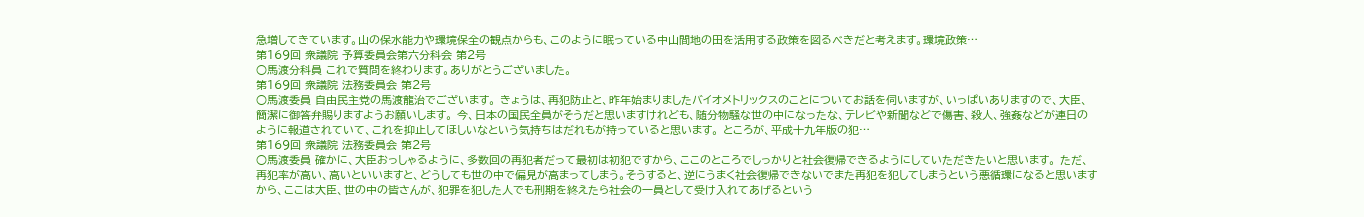急増してきています。山の保水能力や環境保全の観点からも、このように眠っている中山間地の田を活用する政策を図るべきだと考えます。環境政策…
第169回 衆議院 予算委員会第六分科会 第2号
○馬渡分科員 これで質問を終わります。ありがとうございました。
第169回 衆議院 法務委員会 第2号
○馬渡委員 自由民主党の馬渡龍治でございます。 きょうは、再犯防止と、昨年始まりましたバイオメトリックスのことについてお話を伺いますが、いっぱいありますので、大臣、簡潔に御答弁賜りますようお願いします。 今、日本の国民全員がそうだと思いますけれども、随分物騒な世の中になったな、テレビや新聞などで傷害、殺人、強姦などが連日のように報道されていて、これを抑止してほしいなという気持ちはだれもが持っていると思います。 ところが、平成十九年版の犯…
第169回 衆議院 法務委員会 第2号
○馬渡委員 確かに、大臣おっしゃるように、多数回の再犯者だって最初は初犯ですから、ここのところでしっかりと社会復帰できるようにしていただきたいと思います。 ただ、再犯率が高い、高いといいますと、どうしても世の中で偏見が高まってしまう。そうすると、逆にうまく社会復帰できないでまた再犯を犯してしまうという悪循環になると思いますから、ここは大臣、世の中の皆さんが、犯罪を犯した人でも刑期を終えたら社会の一員として受け入れてあげるという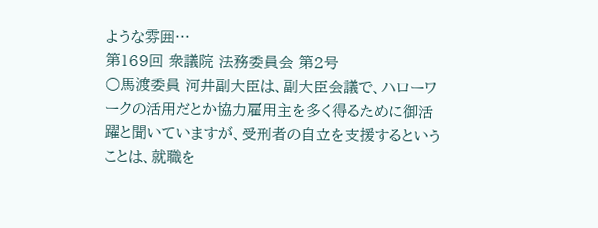ような雰囲…
第169回 衆議院 法務委員会 第2号
○馬渡委員 河井副大臣は、副大臣会議で、ハローワークの活用だとか協力雇用主を多く得るために御活躍と聞いていますが、受刑者の自立を支援するということは、就職を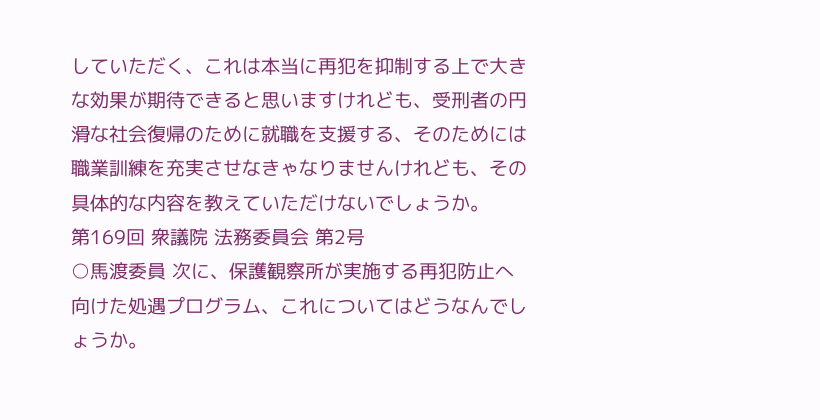していただく、これは本当に再犯を抑制する上で大きな効果が期待できると思いますけれども、受刑者の円滑な社会復帰のために就職を支援する、そのためには職業訓練を充実させなきゃなりませんけれども、その具体的な内容を教えていただけないでしょうか。
第169回 衆議院 法務委員会 第2号
○馬渡委員 次に、保護観察所が実施する再犯防止へ向けた処遇プログラム、これについてはどうなんでしょうか。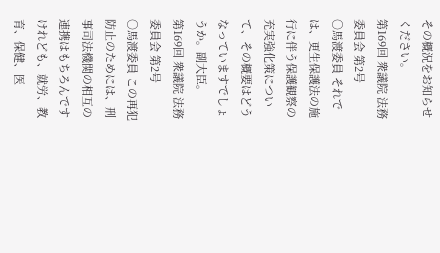その概況をお知らせください。
第169回 衆議院 法務委員会 第2号
○馬渡委員 それでは、更生保護法の施行に伴う保護観察の充実強化策について、その概要はどうなっていますでしょうか。副大臣。
第169回 衆議院 法務委員会 第2号
○馬渡委員 この再犯防止のためには、刑事司法機関の相互の連携はもちろんですけれども、就労、教育、保健、医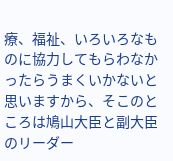療、福祉、いろいろなものに協力してもらわなかったらうまくいかないと思いますから、そこのところは鳩山大臣と副大臣のリーダー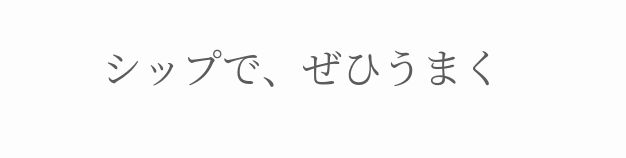シップで、ぜひうまく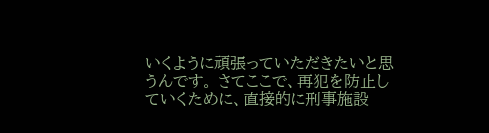いくように頑張っていただきたいと思うんです。 さてここで、再犯を防止していくために、直接的に刑事施設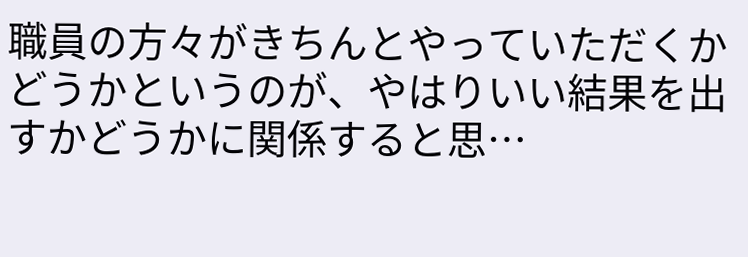職員の方々がきちんとやっていただくかどうかというのが、やはりいい結果を出すかどうかに関係すると思…